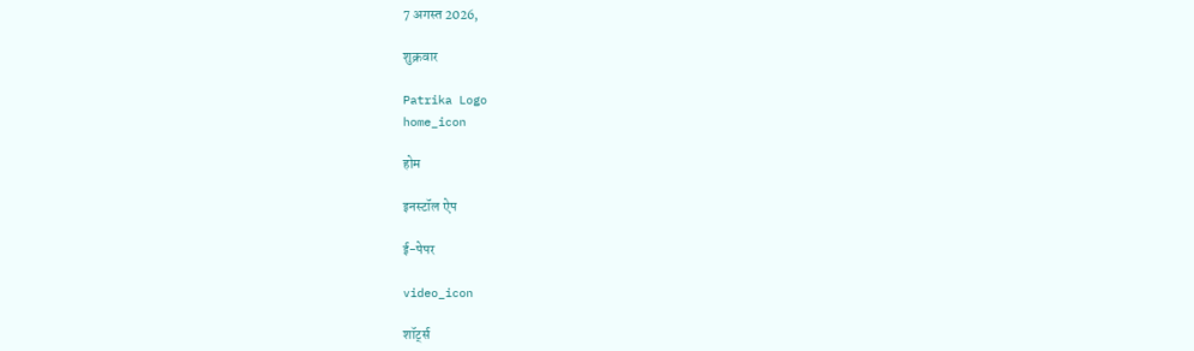7 अगस्त 2026,

शुक्रवार

Patrika Logo
home_icon

होम

इनस्टॉल ऐप

ई-पेपर

video_icon

शॉर्ट्स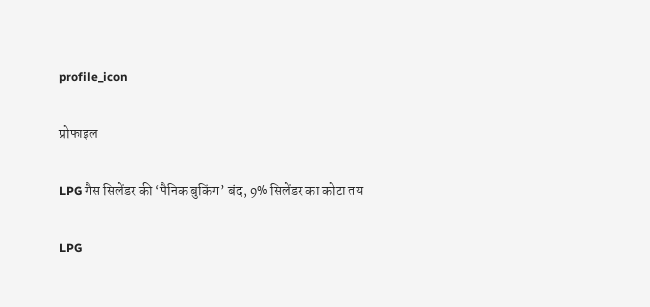profile_icon

प्रोफाइल

LPG गैस सिलेंडर की ‘पैनिक बुकिंग’ बंद, 9% सिलेंडर का कोटा तय

LPG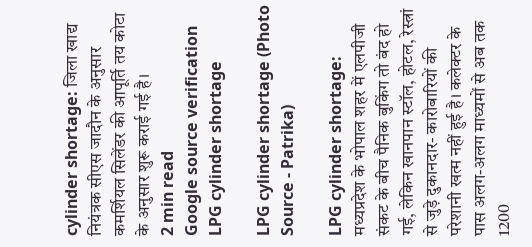cylinder shortage: जिला खाद्य नियंत्रक सीएस जादौन के अनुसार कमर्शियल सिलेंडर की आपूर्ति तय कोटा के अनुसार शुरू कराई गई है।
2 min read
Google source verification
LPG cylinder shortage

LPG cylinder shortage (Photo Source - Patrika)

LPG cylinder shortage: मध्यप्रदेश के भोपाल शहर में एलपीजी संकट के बीच पैनिक बुकिंग तो बंद हो गई, लेकिन खानपान स्टॉल, होटल, रेस्त्रां से जुड़े दुकानदार- कारोबारियों की परेशानी खत्म नहीं हुई है। कलेक्टर के पास अलग-अलग माध्यमों से अब तक 1200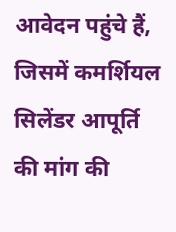आवेदन पहुंचे हैं, जिसमें कमर्शियल सिलेंडर आपूर्ति की मांग की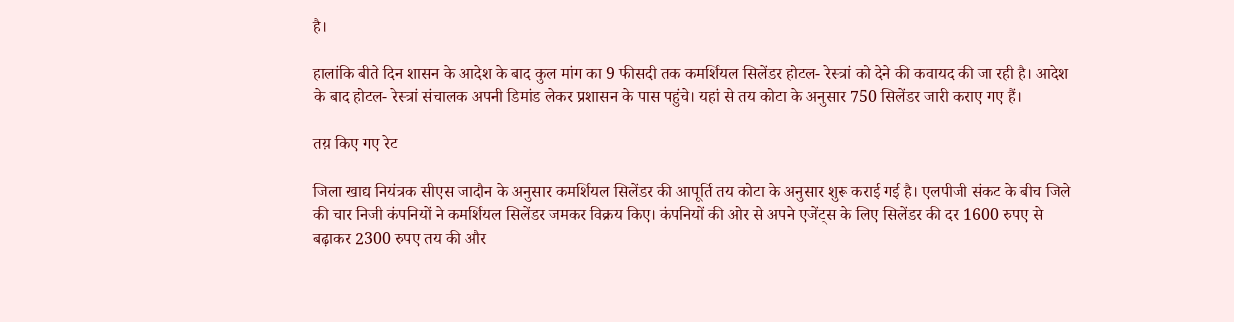है।

हालांकि बीते दिन शासन के आदेश के बाद कुल मांग का 9 फीसदी तक कमर्शियल सिलेंडर होटल- रेस्त्रां को देने की कवायद की जा रही है। आदेश के बाद होटल- रेस्त्रां संचालक अपनी डिमांड लेकर प्रशासन के पास पहुंचे। यहां से तय कोटा के अनुसार 750 सिलेंडर जारी कराए गए हैं।

तय़ किए गए रेट

जिला खाद्य नियंत्रक सीएस जादौन के अनुसार कमर्शियल सिलेंडर की आपूर्ति तय कोटा के अनुसार शुरू कराई गई है। एलपीजी संकट के बीच जिले की चार निजी कंपनियों ने कमर्शियल सिलेंडर जमकर विक्रय किए। कंपनियों की ओर से अपने एजेंट्स के लिए सिलेंडर की दर 1600 रुपए से बढ़ाकर 2300 रुपए तय की और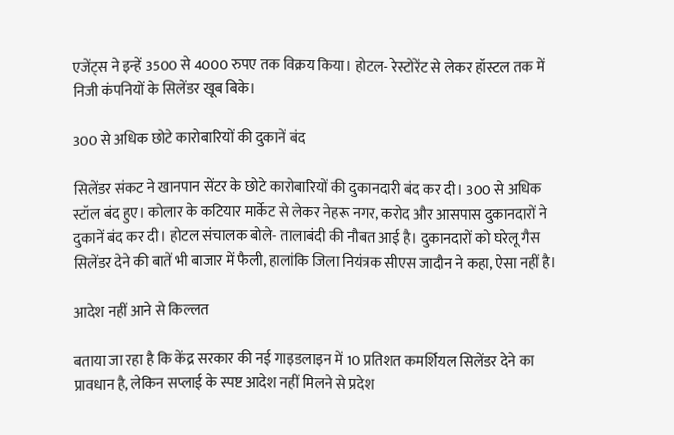एजेंट्स ने इन्हें 3500 से 4000 रुपए तक विक्रय किया। होटल- रेस्टोरेंट से लेकर हॉस्टल तक में निजी कंपनियों के सिलेंडर खूब बिके।

300 से अधिक छोटे कारोबारियों की दुकानें बंद

सिलेंडर संकट ने खानपान सेंटर के छोटे कारोबारियों की दुकानदारी बंद कर दी। 300 से अधिक स्टॉल बंद हुए। कोलार के कटियार मार्केट से लेकर नेहरू नगर, करोद और आसपास दुकानदारों ने दुकानें बंद कर दी। होटल संचालक बोले- तालाबंदी की नौबत आई है। दुकानदारों को घरेलू गैस सिलेंडर देने की बातें भी बाजार में फैली, हालांकि जिला नियंत्रक सीएस जादौन ने कहा, ऐसा नहीं है।

आदेश नहीं आने से किल्लत

बताया जा रहा है कि केंद्र सरकार की नई गाइडलाइन में 10 प्रतिशत कमर्शियल सिलेंडर देने का प्रावधान है, लेकिन सप्लाई के स्पष्ट आदेश नहीं मिलने से प्रदेश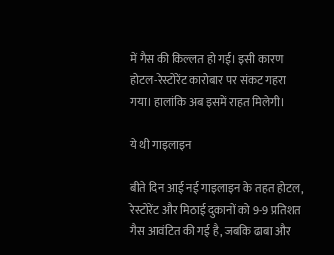में गैस की किल्लत हो गई। इसी कारण होटल-रेस्टोरेंट कारोबार पर संकट गहरा गया। हालांकि अब इसमें राहत मिलेगी।

ये थी गाइलाइन

बीते दिन आई नई गाइलाइन के तहत होटल, रेस्टोरेंट और मिठाई दुकानों को 9-9 प्रतिशत गैस आवंटित की गई है, जबकि ढाबा और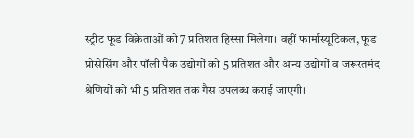स्ट्रीट फूड विक्रेताओं को 7 प्रतिशत हिस्सा मिलेगा। वहीं फार्मास्यूटिकल, फूड प्रोसेसिंग और पॉली पैक उद्योगों को 5 प्रतिशत और अन्य उद्योगों व जरूरतमंद श्रेणियों को भी 5 प्रतिशत तक गैस उपलब्ध कराई जाएगी।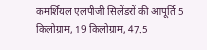कमर्शियल एलपीजी सिलेंडरों की आपूर्ति 5 किलोग्राम, 19 किलोग्राम, 47.5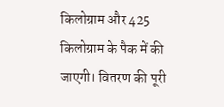किलोग्राम और 425 किलोग्राम के पैक में की जाएगी। वितरण की पूरी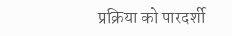प्रक्रिया को पारदर्शी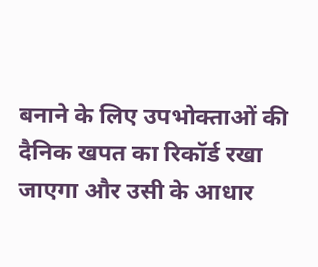बनाने के लिए उपभोक्ताओं की दैनिक खपत का रिकॉर्ड रखा जाएगा और उसी के आधार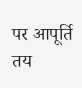पर आपूर्ति तय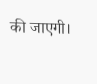की जाएगी।